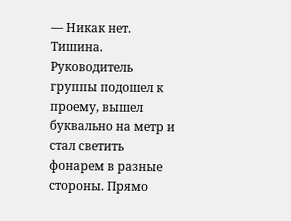— Никак нет. Тишина.
Руководитель группы подошел к проему, вышел буквально на метр и стал светить фонарем в разные стороны. Прямо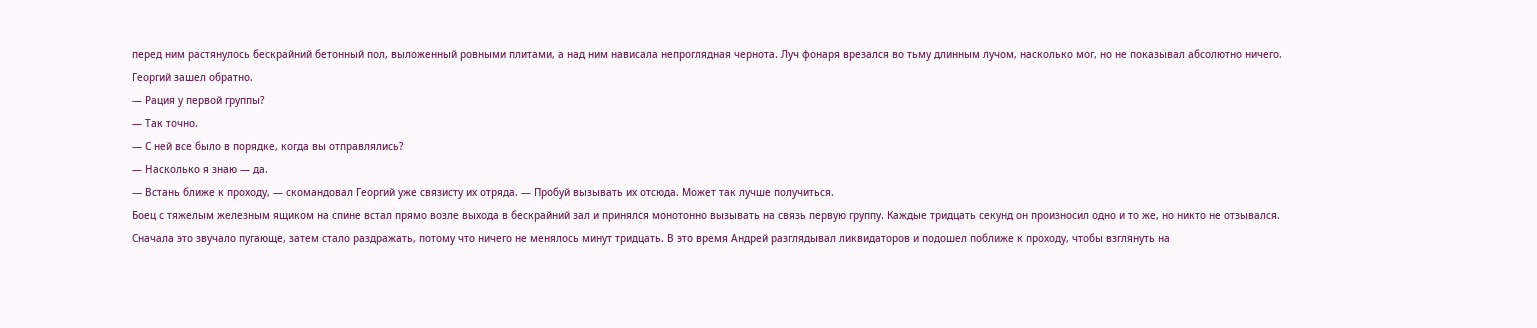перед ним растянулось бескрайний бетонный пол, выложенный ровными плитами, а над ним нависала непроглядная чернота. Луч фонаря врезался во тьму длинным лучом, насколько мог, но не показывал абсолютно ничего. Георгий зашел обратно.
— Рация у первой группы?
— Так точно.
— С ней все было в порядке, когда вы отправлялись?
— Насколько я знаю — да.
— Встань ближе к проходу, — скомандовал Георгий уже связисту их отряда. — Пробуй вызывать их отсюда. Может так лучше получиться.
Боец с тяжелым железным ящиком на спине встал прямо возле выхода в бескрайний зал и принялся монотонно вызывать на связь первую группу. Каждые тридцать секунд он произносил одно и то же, но никто не отзывался. Сначала это звучало пугающе, затем стало раздражать, потому что ничего не менялось минут тридцать. В это время Андрей разглядывал ликвидаторов и подошел поближе к проходу, чтобы взглянуть на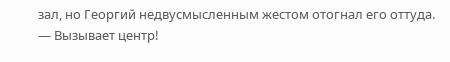зал, но Георгий недвусмысленным жестом отогнал его оттуда.
— Вызывает центр!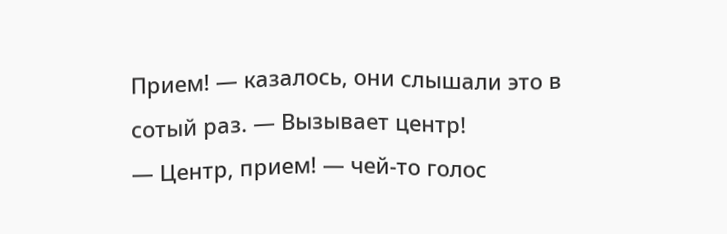Прием! — казалось, они слышали это в сотый раз. — Вызывает центр!
— Центр, прием! — чей-то голос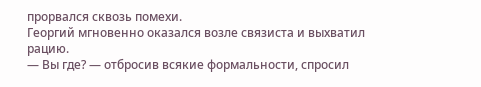прорвался сквозь помехи.
Георгий мгновенно оказался возле связиста и выхватил рацию.
— Вы где? — отбросив всякие формальности, спросил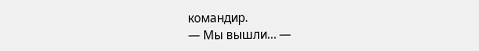командир.
— Мы вышли… —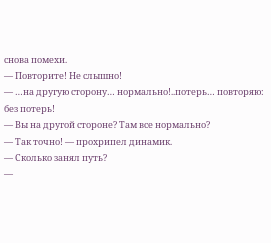снова помехи.
— Повторите! Не слышно!
— …на другую сторону… нормально!..потерь… повторяю: без потерь!
— Вы на другой стороне? Там все нормально?
— Так точно! — прохрипел динамик.
— Сколько занял путь?
—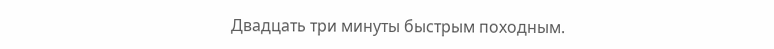Двадцать три минуты быстрым походным.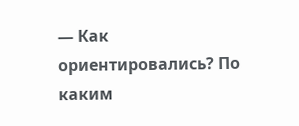— Как ориентировались? По каким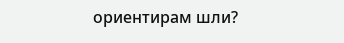ориентирам шли?